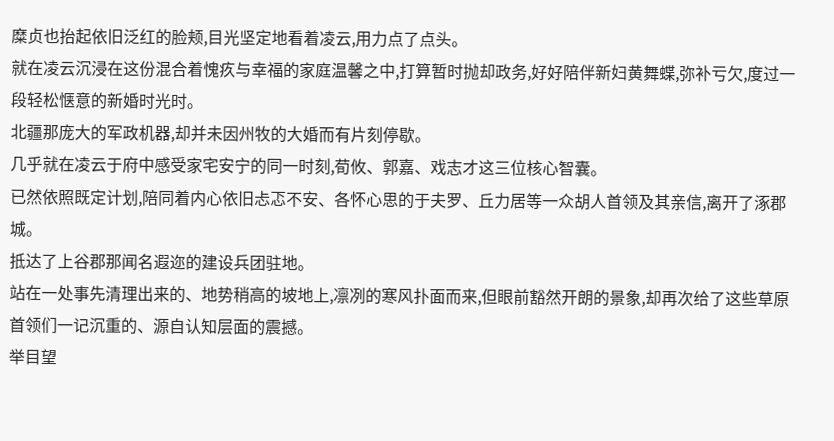糜贞也抬起依旧泛红的脸颊,目光坚定地看着凌云,用力点了点头。
就在凌云沉浸在这份混合着愧疚与幸福的家庭温馨之中,打算暂时抛却政务,好好陪伴新妇黄舞蝶,弥补亏欠,度过一段轻松惬意的新婚时光时。
北疆那庞大的军政机器,却并未因州牧的大婚而有片刻停歇。
几乎就在凌云于府中感受家宅安宁的同一时刻,荀攸、郭嘉、戏志才这三位核心智囊。
已然依照既定计划,陪同着内心依旧忐忑不安、各怀心思的于夫罗、丘力居等一众胡人首领及其亲信,离开了涿郡城。
抵达了上谷郡那闻名遐迩的建设兵团驻地。
站在一处事先清理出来的、地势稍高的坡地上,凛冽的寒风扑面而来,但眼前豁然开朗的景象,却再次给了这些草原首领们一记沉重的、源自认知层面的震撼。
举目望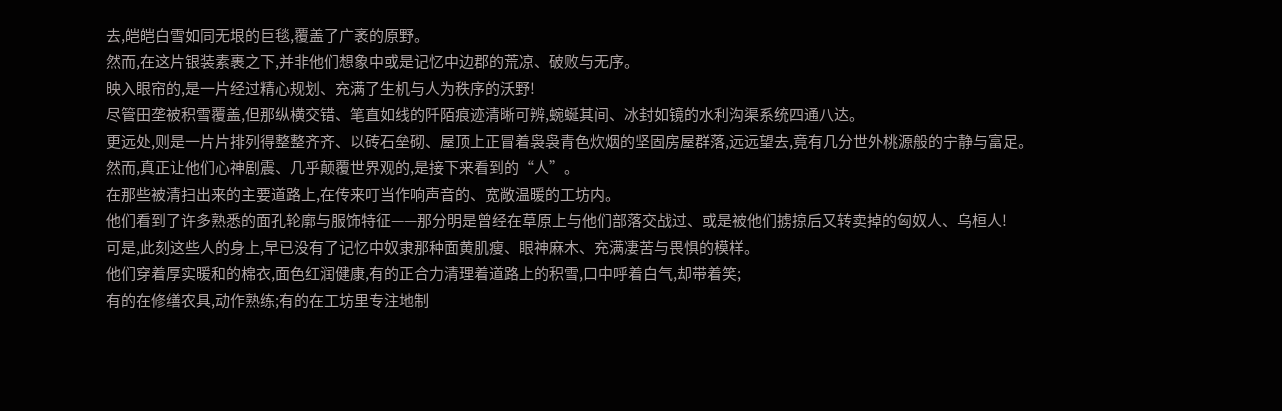去,皑皑白雪如同无垠的巨毯,覆盖了广袤的原野。
然而,在这片银装素裹之下,并非他们想象中或是记忆中边郡的荒凉、破败与无序。
映入眼帘的,是一片经过精心规划、充满了生机与人为秩序的沃野!
尽管田垄被积雪覆盖,但那纵横交错、笔直如线的阡陌痕迹清晰可辨,蜿蜒其间、冰封如镜的水利沟渠系统四通八达。
更远处,则是一片片排列得整整齐齐、以砖石垒砌、屋顶上正冒着袅袅青色炊烟的坚固房屋群落,远远望去,竟有几分世外桃源般的宁静与富足。
然而,真正让他们心神剧震、几乎颠覆世界观的,是接下来看到的“人”。
在那些被清扫出来的主要道路上,在传来叮当作响声音的、宽敞温暖的工坊内。
他们看到了许多熟悉的面孔轮廓与服饰特征——那分明是曾经在草原上与他们部落交战过、或是被他们掳掠后又转卖掉的匈奴人、乌桓人!
可是,此刻这些人的身上,早已没有了记忆中奴隶那种面黄肌瘦、眼神麻木、充满凄苦与畏惧的模样。
他们穿着厚实暖和的棉衣,面色红润健康,有的正合力清理着道路上的积雪,口中呼着白气,却带着笑;
有的在修缮农具,动作熟练;有的在工坊里专注地制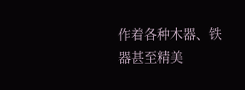作着各种木器、铁器甚至精美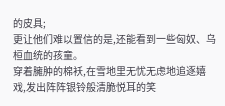的皮具;
更让他们难以置信的是,还能看到一些匈奴、乌桓血统的孩童。
穿着臃肿的棉袄,在雪地里无忧无虑地追逐嬉戏,发出阵阵银铃般清脆悦耳的笑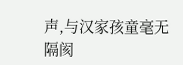声,与汉家孩童毫无隔阂